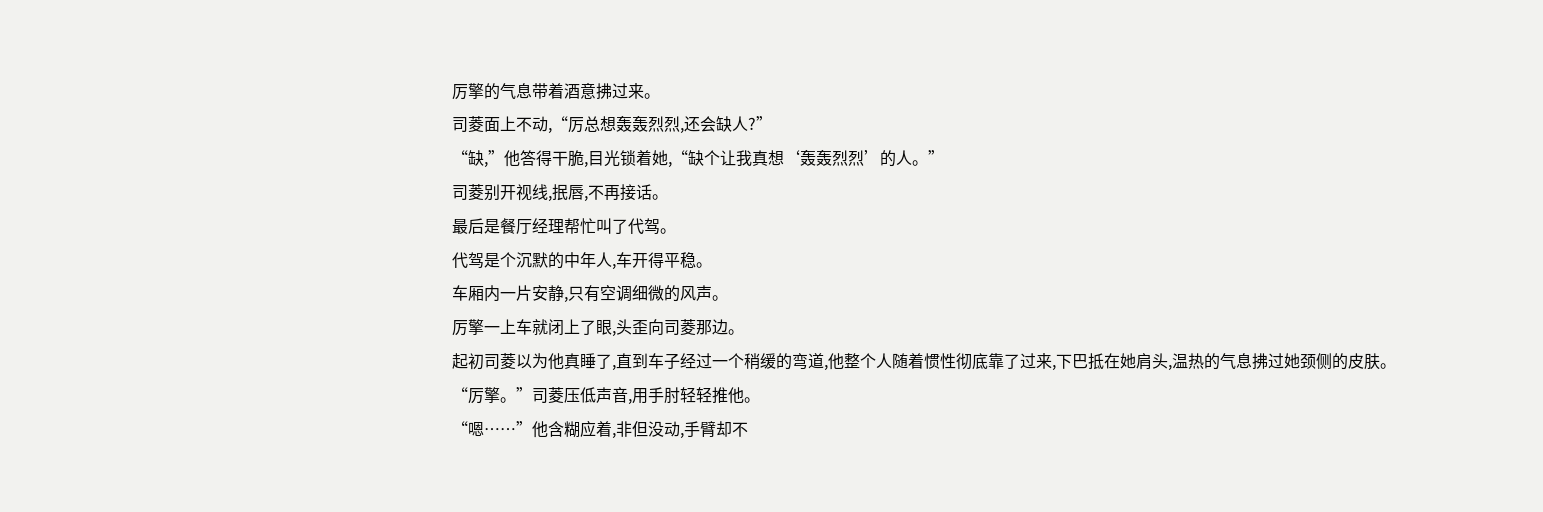厉擎的气息带着酒意拂过来。
司菱面上不动,“厉总想轰轰烈烈,还会缺人?”
“缺,”他答得干脆,目光锁着她,“缺个让我真想‘轰轰烈烈’的人。”
司菱别开视线,抿唇,不再接话。
最后是餐厅经理帮忙叫了代驾。
代驾是个沉默的中年人,车开得平稳。
车厢内一片安静,只有空调细微的风声。
厉擎一上车就闭上了眼,头歪向司菱那边。
起初司菱以为他真睡了,直到车子经过一个稍缓的弯道,他整个人随着惯性彻底靠了过来,下巴抵在她肩头,温热的气息拂过她颈侧的皮肤。
“厉擎。”司菱压低声音,用手肘轻轻推他。
“嗯……”他含糊应着,非但没动,手臂却不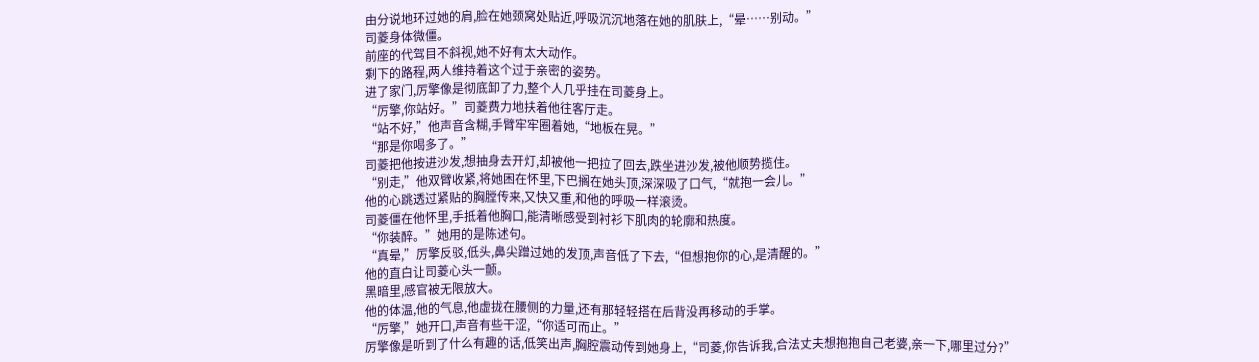由分说地环过她的肩,脸在她颈窝处贴近,呼吸沉沉地落在她的肌肤上,“晕……别动。”
司菱身体微僵。
前座的代驾目不斜视,她不好有太大动作。
剩下的路程,两人维持着这个过于亲密的姿势。
进了家门,厉擎像是彻底卸了力,整个人几乎挂在司菱身上。
“厉擎,你站好。”司菱费力地扶着他往客厅走。
“站不好,”他声音含糊,手臂牢牢圈着她,“地板在晃。”
“那是你喝多了。”
司菱把他按进沙发,想抽身去开灯,却被他一把拉了回去,跌坐进沙发,被他顺势揽住。
“别走,”他双臂收紧,将她困在怀里,下巴搁在她头顶,深深吸了口气,“就抱一会儿。”
他的心跳透过紧贴的胸膛传来,又快又重,和他的呼吸一样滚烫。
司菱僵在他怀里,手抵着他胸口,能清晰感受到衬衫下肌肉的轮廓和热度。
“你装醉。”她用的是陈述句。
“真晕,”厉擎反驳,低头,鼻尖蹭过她的发顶,声音低了下去,“但想抱你的心,是清醒的。”
他的直白让司菱心头一颤。
黑暗里,感官被无限放大。
他的体温,他的气息,他虚拢在腰侧的力量,还有那轻轻搭在后背没再移动的手掌。
“厉擎,”她开口,声音有些干涩,“你适可而止。”
厉擎像是听到了什么有趣的话,低笑出声,胸腔震动传到她身上,“司菱,你告诉我,合法丈夫想抱抱自己老婆,亲一下,哪里过分?”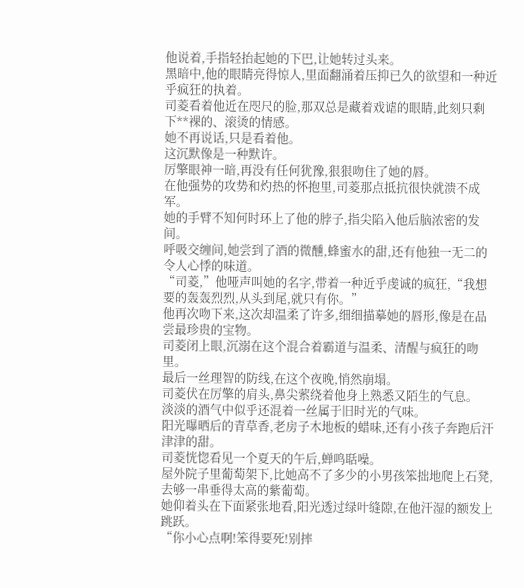他说着,手指轻抬起她的下巴,让她转过头来。
黑暗中,他的眼睛亮得惊人,里面翻涌着压抑已久的欲望和一种近乎疯狂的执着。
司菱看着他近在咫尺的脸,那双总是藏着戏谑的眼睛,此刻只剩下**裸的、滚烫的情感。
她不再说话,只是看着他。
这沉默像是一种默许。
厉擎眼神一暗,再没有任何犹豫,狠狠吻住了她的唇。
在他强势的攻势和灼热的怀抱里,司菱那点抵抗很快就溃不成军。
她的手臂不知何时环上了他的脖子,指尖陷入他后脑浓密的发间。
呼吸交缠间,她尝到了酒的微醺,蜂蜜水的甜,还有他独一无二的令人心悸的味道。
“司菱,”他哑声叫她的名字,带着一种近乎虔诚的疯狂,“我想要的轰轰烈烈,从头到尾,就只有你。”
他再次吻下来,这次却温柔了许多,细细描摹她的唇形,像是在品尝最珍贵的宝物。
司菱闭上眼,沉溺在这个混合着霸道与温柔、清醒与疯狂的吻里。
最后一丝理智的防线,在这个夜晚,悄然崩塌。
司菱伏在厉擎的肩头,鼻尖萦绕着他身上熟悉又陌生的气息。
淡淡的酒气中似乎还混着一丝属于旧时光的气味。
阳光曝晒后的青草香,老房子木地板的蜡味,还有小孩子奔跑后汗津津的甜。
司菱恍惚看见一个夏天的午后,蝉鸣聒噪。
屋外院子里葡萄架下,比她高不了多少的小男孩笨拙地爬上石凳,去够一串垂得太高的紫葡萄。
她仰着头在下面紧张地看,阳光透过绿叶缝隙,在他汗湿的额发上跳跃。
“你小心点啊!笨得要死!别摔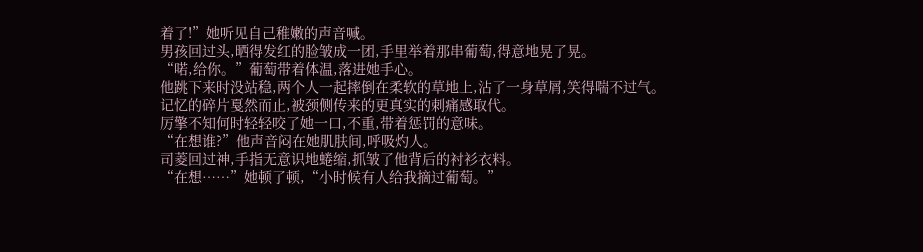着了!”她听见自己稚嫩的声音喊。
男孩回过头,晒得发红的脸皱成一团,手里举着那串葡萄,得意地晃了晃。
“喏,给你。”葡萄带着体温,落进她手心。
他跳下来时没站稳,两个人一起摔倒在柔软的草地上,沾了一身草屑,笑得喘不过气。
记忆的碎片戛然而止,被颈侧传来的更真实的刺痛感取代。
厉擎不知何时轻轻咬了她一口,不重,带着惩罚的意味。
“在想谁?”他声音闷在她肌肤间,呼吸灼人。
司菱回过神,手指无意识地蜷缩,抓皱了他背后的衬衫衣料。
“在想……”她顿了顿,“小时候有人给我摘过葡萄。”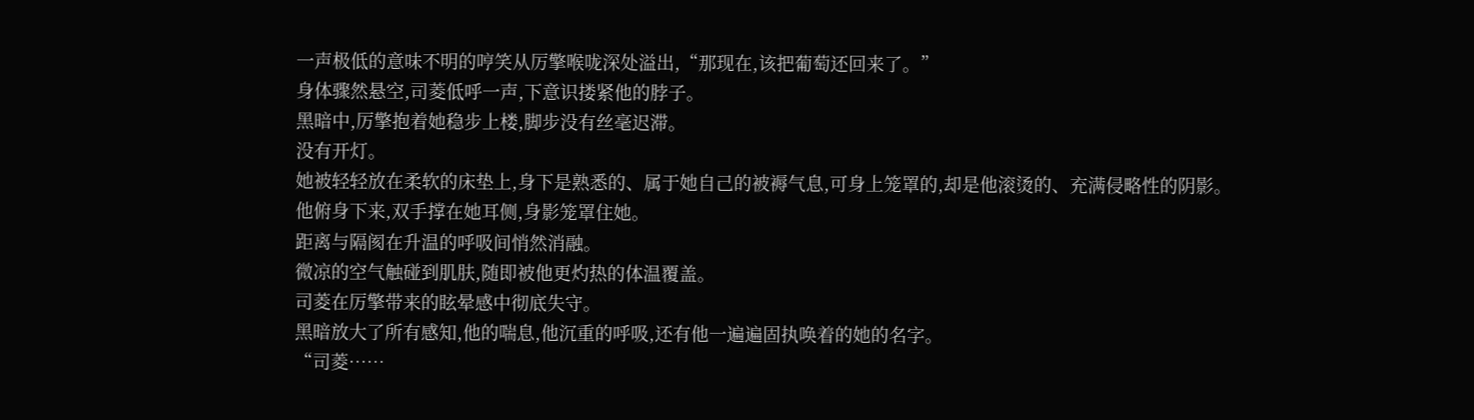一声极低的意味不明的哼笑从厉擎喉咙深处溢出,“那现在,该把葡萄还回来了。”
身体骤然悬空,司菱低呼一声,下意识搂紧他的脖子。
黑暗中,厉擎抱着她稳步上楼,脚步没有丝毫迟滞。
没有开灯。
她被轻轻放在柔软的床垫上,身下是熟悉的、属于她自己的被褥气息,可身上笼罩的,却是他滚烫的、充满侵略性的阴影。
他俯身下来,双手撑在她耳侧,身影笼罩住她。
距离与隔阂在升温的呼吸间悄然消融。
微凉的空气触碰到肌肤,随即被他更灼热的体温覆盖。
司菱在厉擎带来的眩晕感中彻底失守。
黑暗放大了所有感知,他的喘息,他沉重的呼吸,还有他一遍遍固执唤着的她的名字。
“司菱……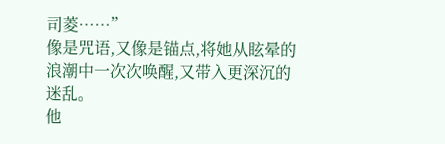司菱……”
像是咒语,又像是锚点,将她从眩晕的浪潮中一次次唤醒,又带入更深沉的迷乱。
他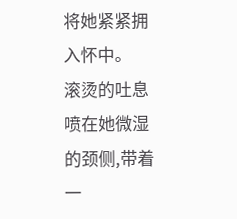将她紧紧拥入怀中。
滚烫的吐息喷在她微湿的颈侧,带着一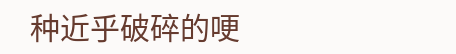种近乎破碎的哽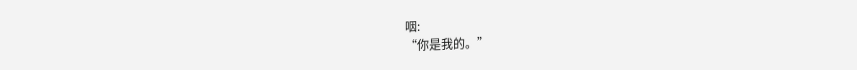咽:
“你是我的。”